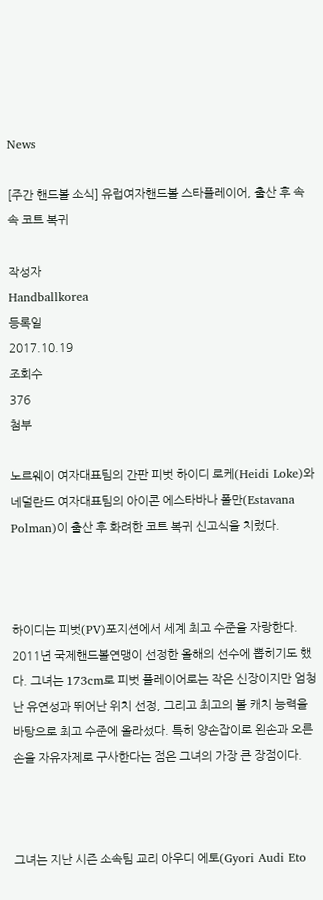News

[주간 핸드볼 소식] 유럽여자핸드볼 스타플레이어, 출산 후 속속 코트 복귀

작성자
Handballkorea
등록일
2017.10.19
조회수
376
첨부

노르웨이 여자대표팀의 간판 피벗 하이디 로케(Heidi Loke)와 네덜란드 여자대표팀의 아이콘 에스타바나 폴만(Estavana Polman)이 출산 후 화려한 코트 복귀 신고식을 치렀다.



하이디는 피벗(PV)포지션에서 세계 최고 수준을 자랑한다. 2011년 국제핸드볼연맹이 선정한 올해의 선수에 뽑히기도 했다. 그녀는 173cm로 피벗 플레이어로는 작은 신장이지만 엄청난 유연성과 뛰어난 위치 선정, 그리고 최고의 볼 캐치 능력을 바탕으로 최고 수준에 올라섰다. 특히 양손잡이로 왼손과 오른손을 자유자제로 구사한다는 점은 그녀의 가장 큰 장점이다.



그녀는 지난 시즌 소속팀 교리 아우디 에토(Gyori Audi Eto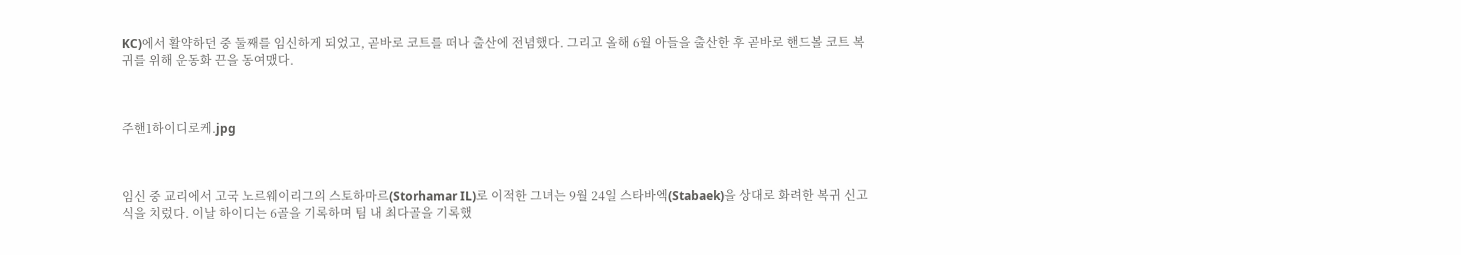KC)에서 활약하던 중 둘째를 임신하게 되었고, 곧바로 코트를 떠나 출산에 전념했다. 그리고 올해 6월 아들을 출산한 후 곧바로 핸드볼 코트 복귀를 위해 운동화 끈을 동여맸다.



주핸1하이디로케.jpg



임신 중 교리에서 고국 노르웨이리그의 스토하마르(Storhamar IL)로 이적한 그녀는 9월 24일 스타바엑(Stabaek)을 상대로 화려한 복귀 신고식을 치렀다. 이날 하이디는 6골을 기록하며 팀 내 최다골을 기록했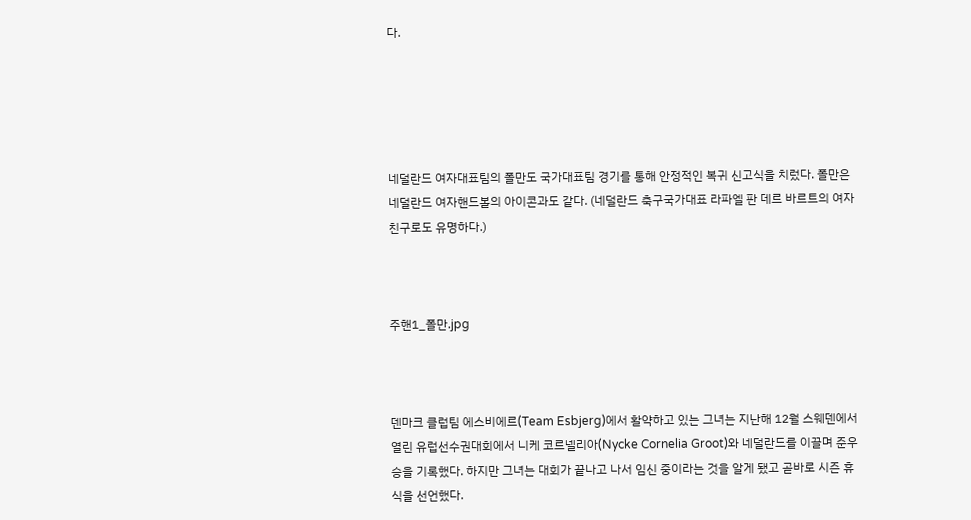다.





네덜란드 여자대표팀의 폴만도 국가대표팀 경기를 통해 안정적인 복귀 신고식을 치렀다. 폴만은 네덜란드 여자핸드볼의 아이콘과도 같다. (네덜란드 축구국가대표 라파엘 판 데르 바르트의 여자친구로도 유명하다.)



주핸1_폴만.jpg



덴마크 클럽팀 에스비에르(Team Esbjerg)에서 활약하고 있는 그녀는 지난해 12월 스웨덴에서 열린 유럽선수권대회에서 니케 코르넬리아(Nycke Cornelia Groot)와 네덜란드를 이끌며 준우승을 기록했다. 하지만 그녀는 대회가 끝나고 나서 임신 중이라는 것을 알게 됐고 곧바로 시즌 휴식을 선언했다.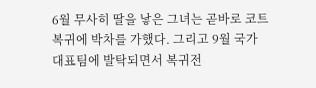6월 무사히 딸을 낳은 그녀는 곧바로 코트 복귀에 박차를 가했다. 그리고 9월 국가대표팀에 발탁되면서 복귀전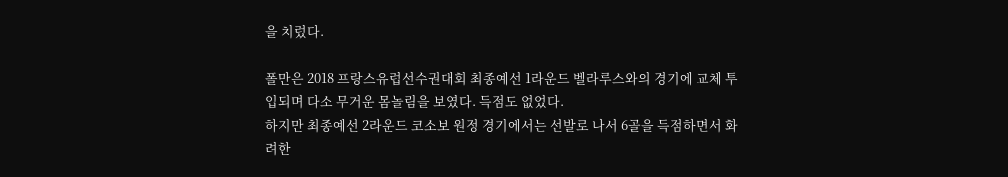을 치렀다.

폴만은 2018 프랑스유럽선수권대회 최종예선 1라운드 벨라루스와의 경기에 교체 투입되며 다소 무거운 몸놀림을 보였다. 득점도 없었다.
하지만 최종예선 2라운드 코소보 원정 경기에서는 선발로 나서 6골을 득점하면서 화려한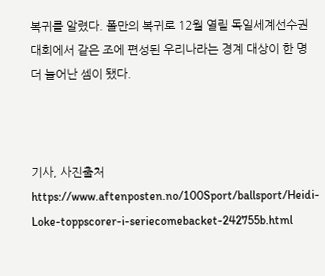복귀를 알렸다. 폴만의 복귀로 12월 열릴 독일세계선수권대회에서 같은 조에 편성된 우리나라는 경계 대상이 한 명 더 늘어난 셈이 됐다.



기사, 사진출처
https://www.aftenposten.no/100Sport/ballsport/Heidi-Loke-toppscorer-i-seriecomebacket-242755b.html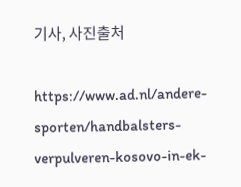기사, 사진출처

https://www.ad.nl/andere-sporten/handbalsters-verpulveren-kosovo-in-ek-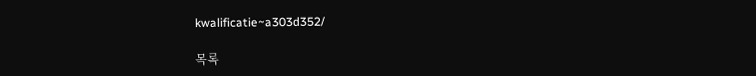kwalificatie~a303d352/

목록